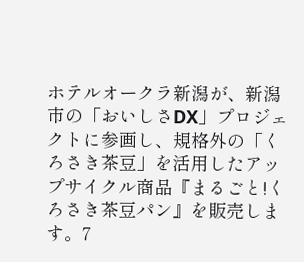ホテルオークラ新潟が、新潟市の「おいしさDX」プロジェクトに参画し、規格外の「くろさき茶豆」を活用したアップサイクル商品『まるごと!くろさき茶豆パン』を販売します。7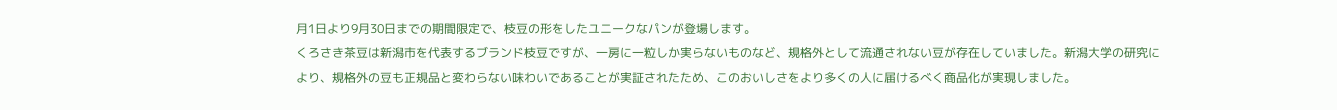月1日より9月30日までの期間限定で、枝豆の形をしたユニークなパンが登場します。
くろさき茶豆は新潟市を代表するブランド枝豆ですが、一房に一粒しか実らないものなど、規格外として流通されない豆が存在していました。新潟大学の研究により、規格外の豆も正規品と変わらない味わいであることが実証されたため、このおいしさをより多くの人に届けるべく商品化が実現しました。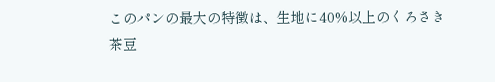このパンの最大の特徴は、生地に40%以上のくろさき茶豆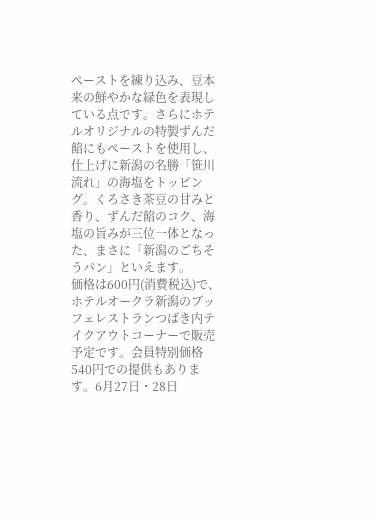ペーストを練り込み、豆本来の鮮やかな緑色を表現している点です。さらにホテルオリジナルの特製ずんだ餡にもペーストを使用し、仕上げに新潟の名勝「笹川流れ」の海塩をトッピング。くろさき茶豆の甘みと香り、ずんだ餡のコク、海塩の旨みが三位一体となった、まさに「新潟のごちそうパン」といえます。
価格は600円(消費税込)で、ホテルオークラ新潟のブッフェレストランつばき内テイクアウトコーナーで販売予定です。会員特別価格540円での提供もあります。6月27日・28日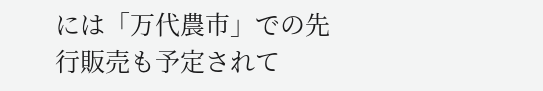には「万代農市」での先行販売も予定されて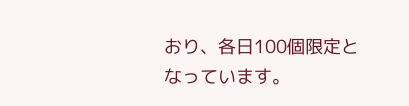おり、各日100個限定となっています。